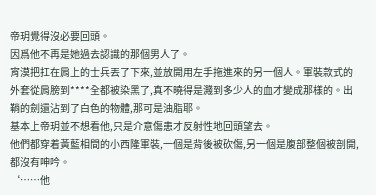帝玥覺得沒必要回頭。
因爲他不再是她過去認識的那個男人了。
宵漠把扛在肩上的士兵丟了下來,並放開用左手拖進來的另一個人。軍裝款式的外套從肩膀到****全都被染黑了,真不曉得是濺到多少人的血才變成那樣的。出鞘的劍還沾到了白色的物體,那可是油脂耶。
基本上帝玥並不想看他,只是介意傷患才反射性地回頭望去。
他們都穿着黃藍相間的小西隆軍裝,一個是背後被砍傷,另一個是腹部整個被剖開,都沒有呻吟。
‘……他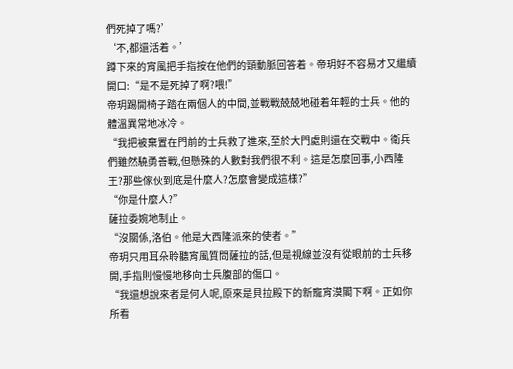們死掉了嗎?’
‘不,都還活着。’
蹲下來的宵風把手指按在他們的頸動脈回答着。帝玥好不容易才又繼續開口:“是不是死掉了啊?喂!”
帝玥踢開椅子踏在兩個人的中間,並戰戰兢兢地碰着年輕的士兵。他的體溫異常地冰冷。
“我把被棄置在門前的士兵救了進來,至於大門處則還在交戰中。衛兵們雖然驍勇善戰,但懸殊的人數對我們很不利。這是怎麼回事,小西隆王?那些傢伙到底是什麼人?怎麼會變成這樣?”
“你是什麼人?”
薩拉委婉地制止。
“沒關係,洛伯。他是大西隆派來的使者。”
帝玥只用耳朵聆聽宵風質問薩拉的話,但是視線並沒有從眼前的士兵移開,手指則慢慢地移向士兵腹部的傷口。
“我還想說來者是何人呢,原來是貝拉殿下的新寵宵漠閣下啊。正如你所看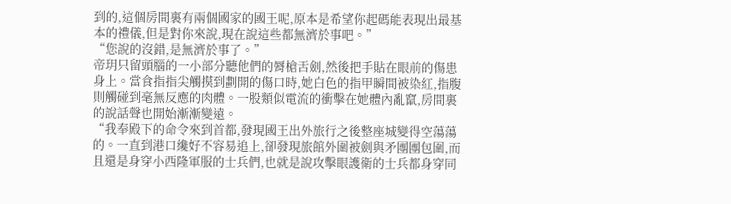到的,這個房間裏有兩個國家的國王呢,原本是希望你起碼能表現出最基本的禮儀,但是對你來說,現在說這些都無濟於事吧。”
“您說的沒錯,是無濟於事了。”
帝玥只留頭腦的一小部分聽他們的脣槍舌劍,然後把手貼在眼前的傷患身上。當食指指尖觸摸到劃開的傷口時,她白色的指甲瞬間被染紅,指腹則觸碰到毫無反應的肉體。一股類似電流的衝擊在她體內亂竄,房間裏的說話聲也開始漸漸變遠。
“我奉殿下的命令來到首都,發現國王出外旅行之後整座城變得空蕩蕩的。一直到港口纔好不容易追上,卻發現旅館外圍被劍與矛團團包圍,而且還是身穿小西隆軍服的士兵們,也就是說攻擊眼護衛的士兵都身穿同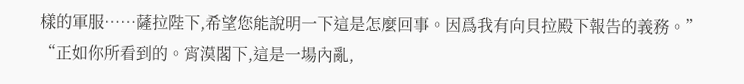樣的軍服……薩拉陛下,希望您能說明一下這是怎麼回事。因爲我有向貝拉殿下報告的義務。”
“正如你所看到的。宵漠閣下,這是一場內亂,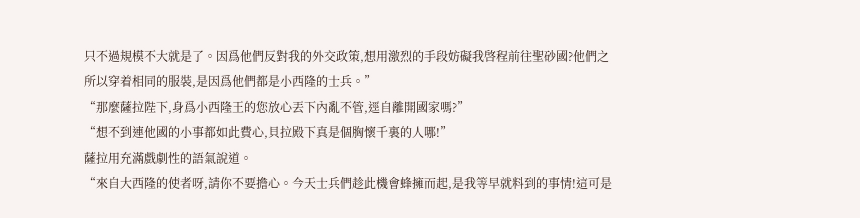只不過規模不大就是了。因爲他們反對我的外交政策,想用激烈的手段妨礙我啓程前往聖砂國?他們之所以穿着相同的服裝,是因爲他們都是小西隆的士兵。”
“那麼薩拉陛下,身爲小西隆王的您放心丟下內亂不管,逕自離開國家嗎?”
“想不到連他國的小事都如此費心,貝拉殿下真是個胸懷千裏的人哪!”
薩拉用充滿戲劇性的語氣說道。
“來自大西隆的使者呀,請你不要擔心。今天士兵們趁此機會蜂擁而起,是我等早就料到的事情!這可是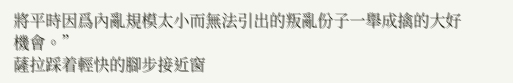將平時因爲內亂規模太小而無法引出的叛亂份子一舉成擒的大好機會。”
薩拉踩着輕快的腳步接近窗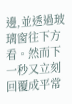邊,並透過玻璃窗往下方看。然而下一秒又立刻回覆成平常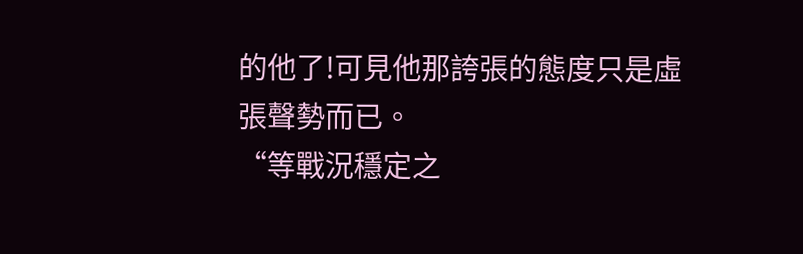的他了!可見他那誇張的態度只是虛張聲勢而已。
“等戰況穩定之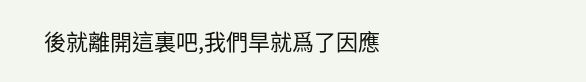後就離開這裏吧,我們旱就爲了因應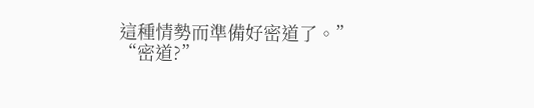這種情勢而準備好密道了。”
“密道?”